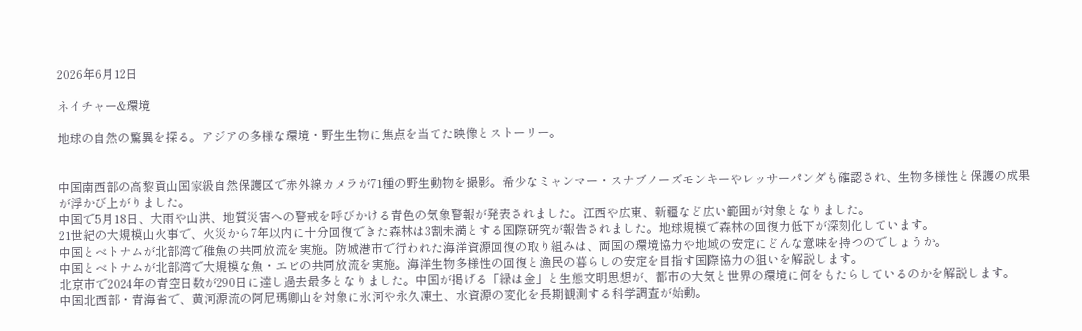2026年6月12日

ネイチャー&環境

地球の自然の驚異を探る。アジアの多様な環境・野生生物に焦点を当てた映像とストーリー。


中国南西部の高黎貢山国家級自然保護区で赤外線カメラが71種の野生動物を撮影。希少なミャンマー・スナブノーズモンキーやレッサーパンダも確認され、生物多様性と保護の成果が浮かび上がりました。
中国で5月18日、大雨や山洪、地質災害への警戒を呼びかける青色の気象警報が発表されました。江西や広東、新疆など広い範囲が対象となりました。
21世紀の大規模山火事で、火災から7年以内に十分回復できた森林は3割未満とする国際研究が報告されました。地球規模で森林の回復力低下が深刻化しています。
中国とベトナムが北部湾で稚魚の共同放流を実施。防城港市で行われた海洋資源回復の取り組みは、両国の環境協力や地域の安定にどんな意味を持つのでしょうか。
中国とベトナムが北部湾で大規模な魚・エビの共同放流を実施。海洋生物多様性の回復と漁民の暮らしの安定を目指す国際協力の狙いを解説します。
北京市で2024年の青空日数が290日に達し過去最多となりました。中国が掲げる「緑は金」と生態文明思想が、都市の大気と世界の環境に何をもたらしているのかを解説します。
中国北西部・青海省で、黄河源流の阿尼瑪卿山を対象に氷河や永久凍土、水資源の変化を長期観測する科学調査が始動。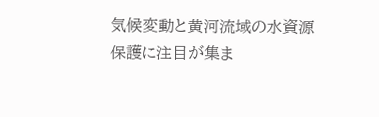気候変動と黄河流域の水資源保護に注目が集ま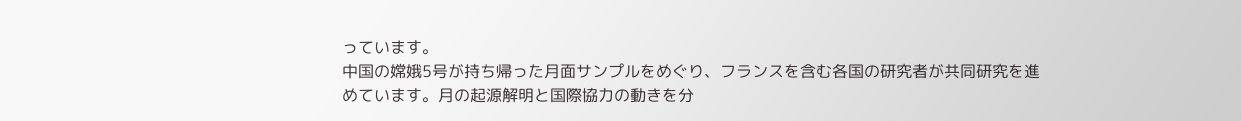っています。
中国の嫦娥5号が持ち帰った月面サンプルをめぐり、フランスを含む各国の研究者が共同研究を進めています。月の起源解明と国際協力の動きを分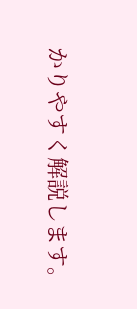かりやすく解説します。